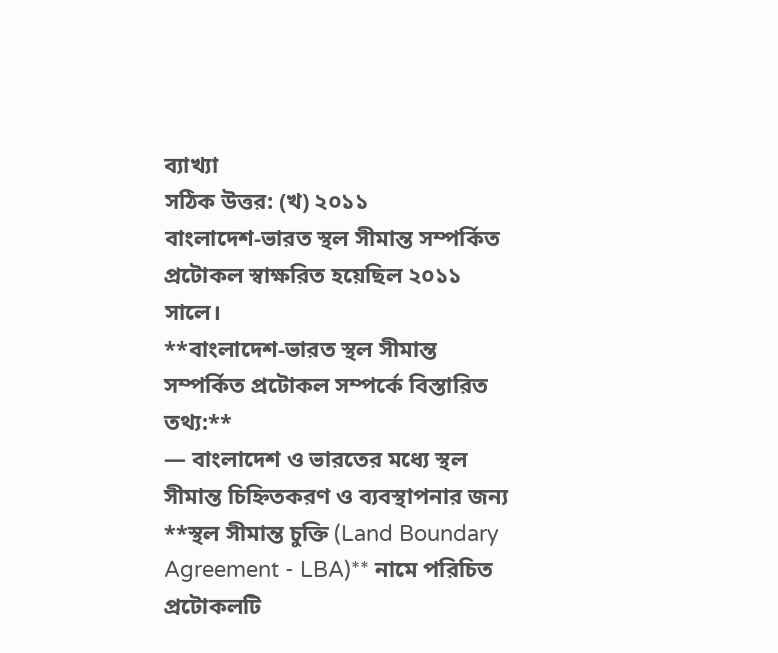ব্যাখ্যা
সঠিক উত্তর: (খ) ২০১১
বাংলাদেশ-ভারত স্থল সীমান্ত সম্পর্কিত প্রটোকল স্বাক্ষরিত হয়েছিল ২০১১ সালে।
**বাংলাদেশ-ভারত স্থল সীমান্ত সম্পর্কিত প্রটোকল সম্পর্কে বিস্তারিত তথ্য:**
— বাংলাদেশ ও ভারতের মধ্যে স্থল সীমান্ত চিহ্নিতকরণ ও ব্যবস্থাপনার জন্য **স্থল সীমান্ত চুক্তি (Land Boundary Agreement - LBA)** নামে পরিচিত প্রটোকলটি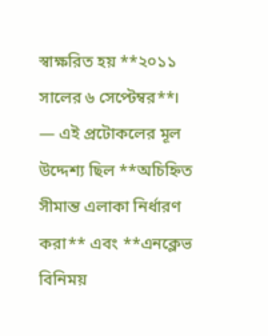স্বাক্ষরিত হয় **২০১১ সালের ৬ সেপ্টেম্বর**।
— এই প্রটোকলের মূল উদ্দেশ্য ছিল **অচিহ্নিত সীমান্ত এলাকা নির্ধারণ করা** এবং **এনক্লেভ বিনিময়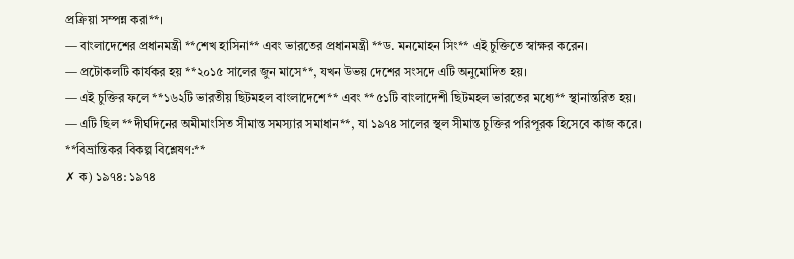প্রক্রিয়া সম্পন্ন করা**।
— বাংলাদেশের প্রধানমন্ত্রী **শেখ হাসিনা** এবং ভারতের প্রধানমন্ত্রী **ড. মনমোহন সিং** এই চুক্তিতে স্বাক্ষর করেন।
— প্রটোকলটি কার্যকর হয় **২০১৫ সালের জুন মাসে**, যখন উভয় দেশের সংসদে এটি অনুমোদিত হয়।
— এই চুক্তির ফলে **১৬২টি ভারতীয় ছিটমহল বাংলাদেশে** এবং **৫১টি বাংলাদেশী ছিটমহল ভারতের মধ্যে** স্থানান্তরিত হয়।
— এটি ছিল **দীর্ঘদিনের অমীমাংসিত সীমান্ত সমস্যার সমাধান**, যা ১৯৭৪ সালের স্থল সীমান্ত চুক্তির পরিপূরক হিসেবে কাজ করে।
**বিভ্রান্তিকর বিকল্প বিশ্লেষণ:**
✗ ক) ১৯৭৪: ১৯৭৪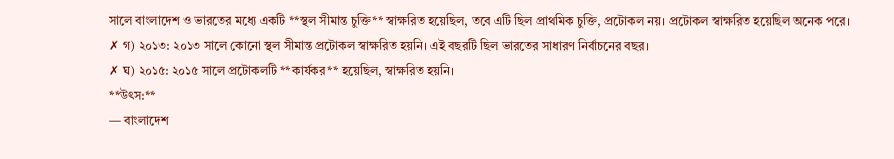সালে বাংলাদেশ ও ভারতের মধ্যে একটি **স্থল সীমান্ত চুক্তি** স্বাক্ষরিত হয়েছিল, তবে এটি ছিল প্রাথমিক চুক্তি, প্রটোকল নয়। প্রটোকল স্বাক্ষরিত হয়েছিল অনেক পরে।
✗ গ) ২০১৩: ২০১৩ সালে কোনো স্থল সীমান্ত প্রটোকল স্বাক্ষরিত হয়নি। এই বছরটি ছিল ভারতের সাধারণ নির্বাচনের বছর।
✗ ঘ) ২০১৫: ২০১৫ সালে প্রটোকলটি **কার্যকর** হয়েছিল, স্বাক্ষরিত হয়নি।
**উৎস:**
— বাংলাদেশ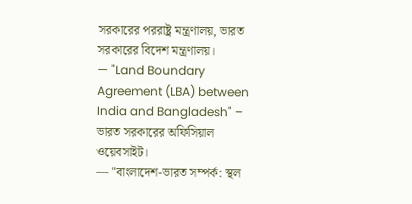সরকারের পররাষ্ট্র মন্ত্রণালয়, ভারত সরকারের বিদেশ মন্ত্রণালয়।
— "Land Boundary Agreement (LBA) between India and Bangladesh" – ভারত সরকারের অফিসিয়াল ওয়েবসাইট।
— "বাংলাদেশ-ভারত সম্পর্ক: স্থল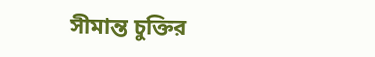সীমান্ত চুক্তির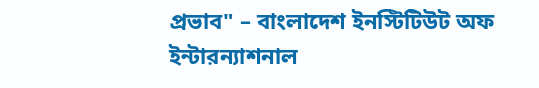প্রভাব" – বাংলাদেশ ইনস্টিটিউট অফ ইন্টারন্যাশনাল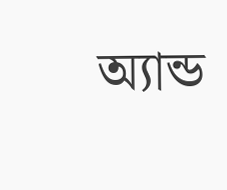অ্যান্ড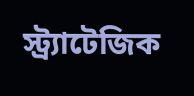স্ট্র্যাটেজিক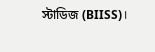স্টাডিজ (BIISS)।